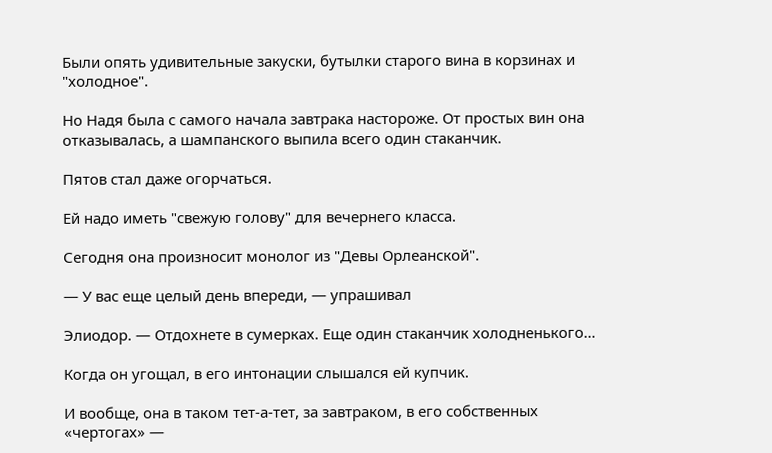Были опять удивительные закуски, бутылки старого вина в корзинах и "холодное".

Но Надя была с самого начала завтрака настороже. От простых вин она отказывалась, а шампанского выпила всего один стаканчик.

Пятов стал даже огорчаться.

Ей надо иметь "свежую голову" для вечернего класса.

Сегодня она произносит монолог из "Девы Орлеанской".

— У вас еще целый день впереди, — упрашивал

Элиодор. — Отдохнете в сумерках. Еще один стаканчик холодненького…

Когда он угощал, в его интонации слышался ей купчик.

И вообще, она в таком тет-а-тет, за завтраком, в его собственных «чертогах» —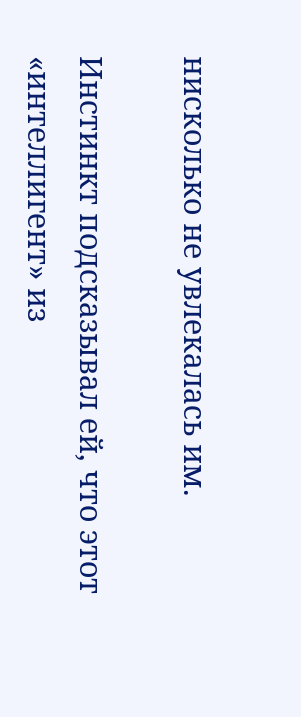нисколько не увлекалась им.

Инстинкт подсказывал ей, что этот «интеллигент» из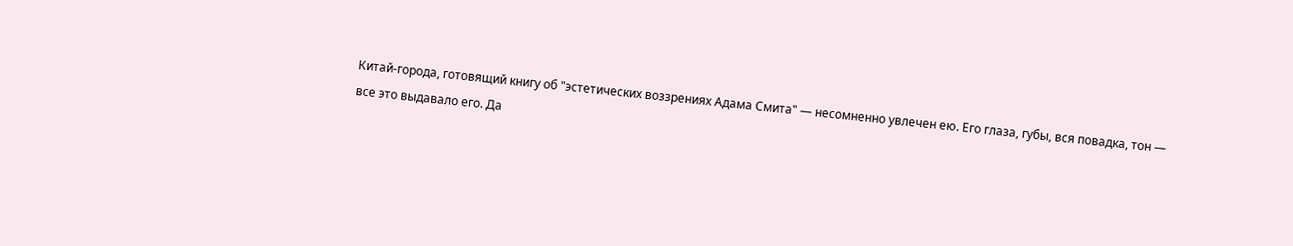Китай-города, готовящий книгу об "эстетических воззрениях Адама Смита" — несомненно увлечен ею. Его глаза, губы, вся повадка, тон — все это выдавало его. Да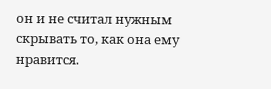он и не считал нужным скрывать то, как она ему нравится.